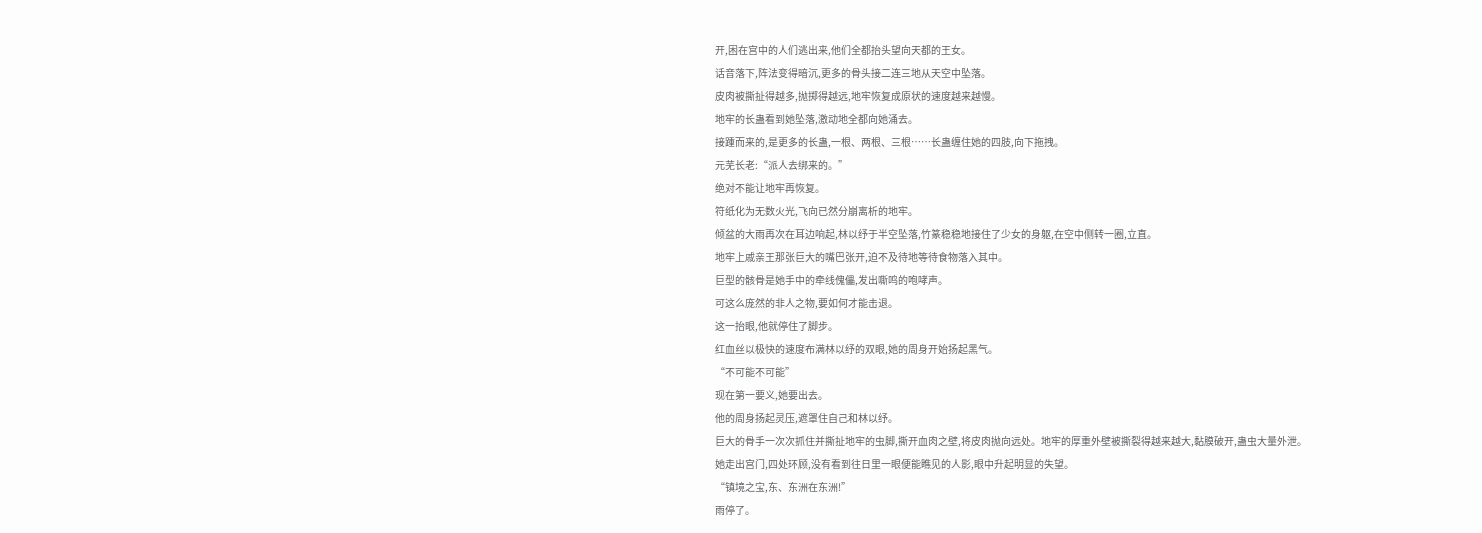开,困在宫中的人们逃出来,他们全都抬头望向天都的王女。
话音落下,阵法变得暗沉,更多的骨头接二连三地从天空中坠落。
皮肉被撕扯得越多,抛掷得越远,地牢恢复成原状的速度越来越慢。
地牢的长蛊看到她坠落,激动地全都向她涌去。
接踵而来的,是更多的长蛊,一根、两根、三根……长蛊缠住她的四肢,向下拖拽。
元芜长老:“派人去绑来的。”
绝对不能让地牢再恢复。
符纸化为无数火光,飞向已然分崩离析的地牢。
倾盆的大雨再次在耳边响起,林以纾于半空坠落,竹篆稳稳地接住了少女的身躯,在空中侧转一圈,立直。
地牢上戚亲王那张巨大的嘴巴张开,迫不及待地等待食物落入其中。
巨型的骸骨是她手中的牵线傀儡,发出嘶鸣的咆哮声。
可这么庞然的非人之物,要如何才能击退。
这一抬眼,他就停住了脚步。
红血丝以极快的速度布满林以纾的双眼,她的周身开始扬起黑气。
“不可能不可能”
现在第一要义,她要出去。
他的周身扬起灵压,遮罩住自己和林以纾。
巨大的骨手一次次抓住并撕扯地牢的虫脚,撕开血肉之壁,将皮肉抛向远处。地牢的厚重外壁被撕裂得越来越大,黏膜破开,蛊虫大量外泄。
她走出宫门,四处环顾,没有看到往日里一眼便能瞧见的人影,眼中升起明显的失望。
“镇境之宝,东、东洲在东洲!”
雨停了。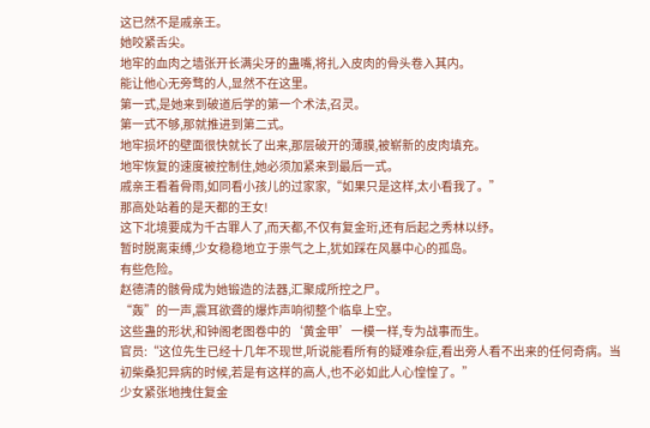这已然不是戚亲王。
她咬紧舌尖。
地牢的血肉之墙张开长满尖牙的蛊嘴,将扎入皮肉的骨头卷入其内。
能让他心无旁骛的人,显然不在这里。
第一式,是她来到破道后学的第一个术法,召灵。
第一式不够,那就推进到第二式。
地牢损坏的壁面很快就长了出来,那层破开的薄膜,被崭新的皮肉填充。
地牢恢复的速度被控制住,她必须加紧来到最后一式。
戚亲王看着骨雨,如同看小孩儿的过家家,“如果只是这样,太小看我了。”
那高处站着的是天都的王女!
这下北境要成为千古罪人了,而天都,不仅有复金珩,还有后起之秀林以纾。
暂时脱离束缚,少女稳稳地立于祟气之上,犹如踩在风暴中心的孤岛。
有些危险。
赵德清的骸骨成为她锻造的法器,汇聚成所控之尸。
“轰”的一声,震耳欲聋的爆炸声响彻整个临阜上空。
这些蛊的形状,和钟阁老图卷中的‘黄金甲’一模一样,专为战事而生。
官员:“这位先生已经十几年不现世,听说能看所有的疑难杂症,看出旁人看不出来的任何奇病。当初柴桑犯异病的时候,若是有这样的高人,也不必如此人心惶惶了。”
少女紧张地拽住复金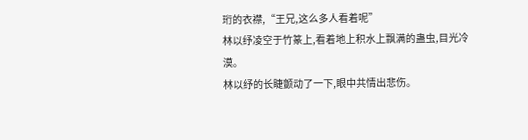珩的衣襟,“王兄,这么多人看着呢”
林以纾凌空于竹篆上,看着地上积水上飘满的蛊虫,目光冷漠。
林以纾的长睫颤动了一下,眼中共情出悲伤。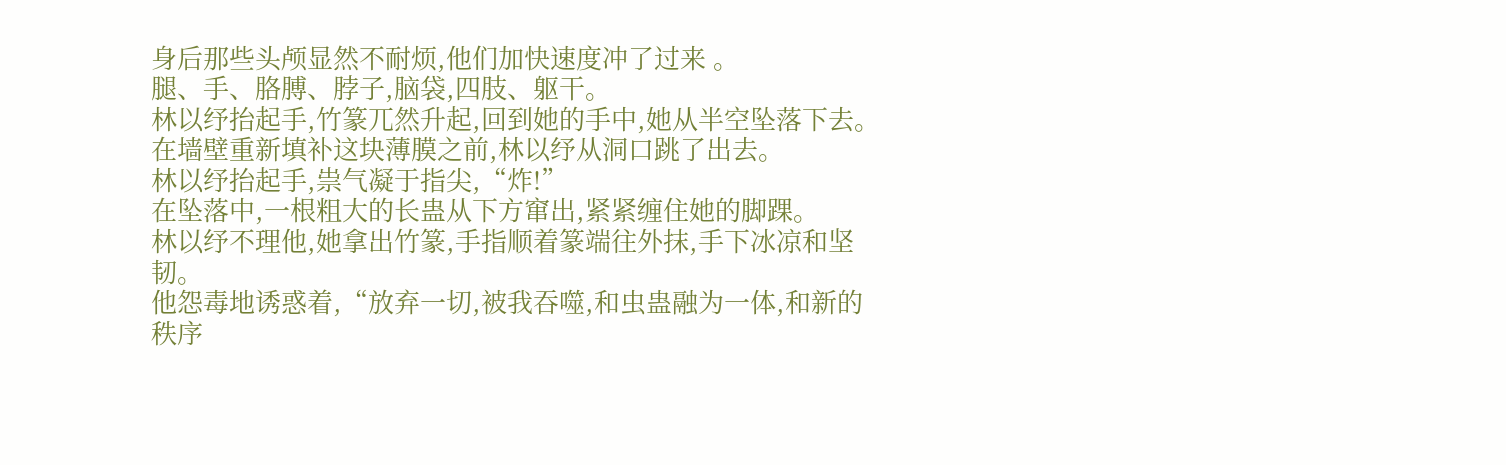身后那些头颅显然不耐烦,他们加快速度冲了过来 。
腿、手、胳膊、脖子,脑袋,四肢、躯干。
林以纾抬起手,竹篆兀然升起,回到她的手中,她从半空坠落下去。
在墙壁重新填补这块薄膜之前,林以纾从洞口跳了出去。
林以纾抬起手,祟气凝于指尖,“炸!”
在坠落中,一根粗大的长蛊从下方窜出,紧紧缠住她的脚踝。
林以纾不理他,她拿出竹篆,手指顺着篆端往外抹,手下冰凉和坚韧。
他怨毒地诱惑着,“放弃一切,被我吞噬,和虫蛊融为一体,和新的秩序